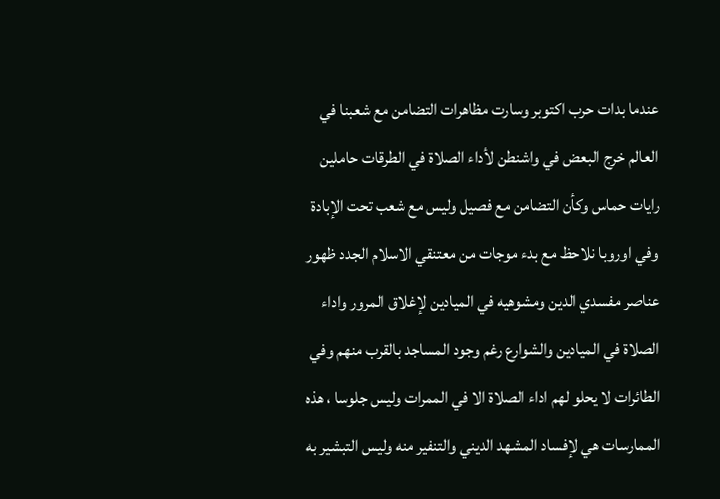عندما بدات حرب اكتوبر وسارت مظاهرات التضامن مع شعبنا في العالم خرج البعض في واشنطن لأداء الصلاة في الطرقات حاملين رايات حماس وكأن التضامن مع فصيل وليس مع شعب تحت الإبادة وفي اوروبا نلاحظ مع بدء موجات من معتنقي الاسلام الجدد ظهور عناصر مفسدي الدين ومشوهيه في الميادين لإغلاق المرور واداء الصلاة في الميادين والشوارع رغم وجود المساجد بالقرب منهم وفي الطائرات لا يحلو لهم اداء الصلاة الا في الممرات وليس جلوسا ، هذه الممارسات هي لإفساد المشهد الديني والتنفير منه وليس التبشير به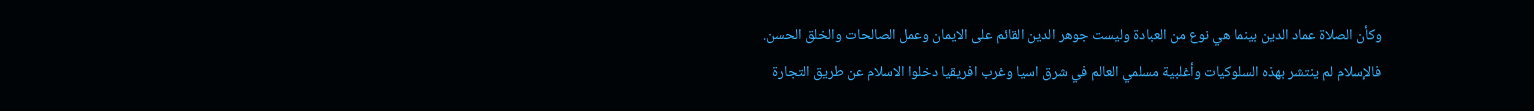وكأن الصلاة عماد الدين بينما هي نوع من العبادة وليست جوهر الدين القائم على الايمان وعمل الصالحات والخلق الحسن.
فالإسلام لم ينتشر بهذه السلوكيات وأغلبية مسلمي العالم في شرق اسيا وغرب افريقيا دخلوا الاسلام عن طريق التجارة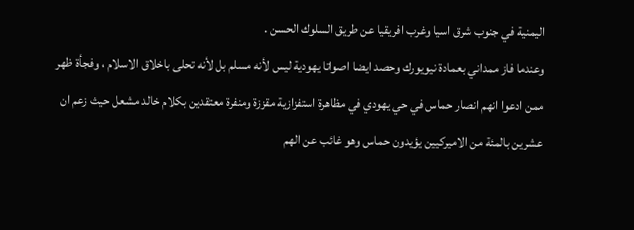اليمنية في جنوب شرق اسيا وغرب افريقيا عن طريق السلوك الحسن .
وعندما فاز ممداني بعمادة نيويورك وحصد ايضا اصواتا يهودية ليس لأنه مسلم بل لأنه تحلى باخلاق الاسلام ، وفجأة ظهر ممن ادعوا انهم انصار حماس في حي يهودي في مظاهرة استفزازية مقززة ومنفرة معتقدين بكلام خالد مشعل حيث زعم ان عشرين بالمئة من الاميركيين يؤيدون حماس وهو غائب عن الهم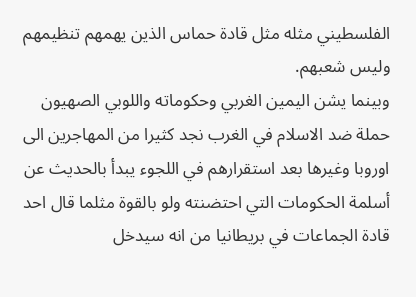الفلسطيني مثله مثل قادة حماس الذين يهمهم تنظيمهم وليس شعبهم.
وبينما يشن اليمين الغربي وحكوماته واللوبي الصهيون حملة ضد الاسلام في الغرب نجد كثيرا من المهاجرين الى اوروبا وغيرها بعد استقرارهم في اللجوء يبدأ بالحديث عن أسلمة الحكومات التي احتضنته ولو بالقوة مثلما قال احد قادة الجماعات في بريطانيا من انه سيدخل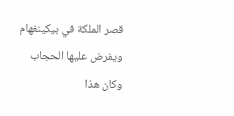قصر الملكة في بيكينغهام ويفرض عليها الحجاب وكان هذا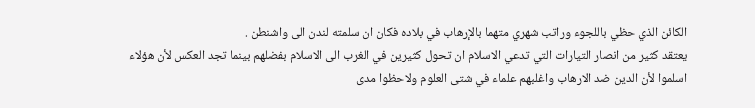الكائن الذي حظي باللجوء وراتب شهري متهما بالإرهاب في بلاده فكان ان سلمته لندن الى واشنطن .
يعتقد كثير من انصار التيارات التي تدعي الاسلام ان تحول كثيرين في الغرب الى الاسلام بفضلهم بينما تجد العكس لأن هؤلاء اسلموا لأن الدين ضد الارهاب واغلبهم علماء في شتى العلوم ولاحظوا مدى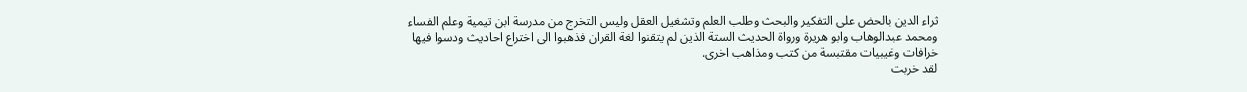ثراء الدين بالحض على التفكير والبحث وطلب العلم وتشغيل العقل وليس التخرج من مدرسة ابن تيمية وعلم الفساء ومحمد عبدالوهاب وابو هريرة ورواة الحديث الستة الذين لم يتقنوا لغة القران فذهبوا الى اختراع احاديث ودسوا فيها خرافات وغيبيات مقتبسة من كتب ومذاهب اخرى.
لقد خربت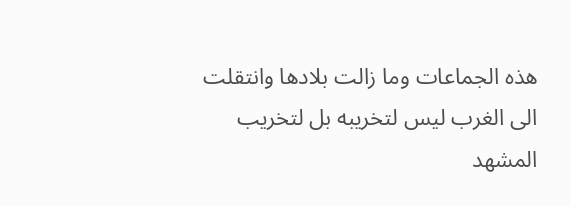هذه الجماعات وما زالت بلادها وانتقلت الى الغرب ليس لتخريبه بل لتخريب المشهد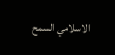الاسلامي السمح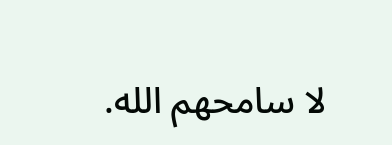لا سامحهم الله.